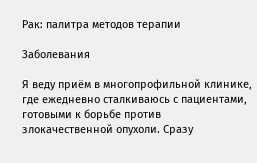Рак: палитра методов терапии

Заболевания

Я веду приём в многопрофильной клинике, где ежедневно сталкиваюсь с пациентами, готовыми к борьбе против злокачественной опухоли. Сразу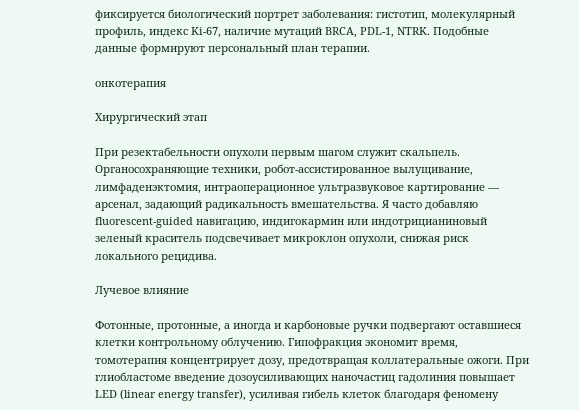фиксируется биологический портрет заболевания: гистотип, молекулярный профиль, индекс Ki-67, наличие мутаций BRCA, PDL-1, NTRK. Подобные данные формируют персональный план терапии.

онкотерапия

Хирургический этап

При резектабельности опухоли первым шагом служит скальпель. Органосохраняющие техники, робот-ассистированное вылущивание, лимфаденэктомия, интраоперационное ультразвуковое картирование — арсенал, задающий радикальность вмешательства. Я часто добавляю fluorescent-guided навигацию, индигокармин или индотрицианиновый зеленый краситель подсвечивает микроклон опухоли, снижая риск локального рецидива.

Лучевое влияние

Фотонные, протонные, а иногда и карбоновые ручки подвергают оставшиеся клетки контрольному облучению. Гипофракция экономит время, томотерапия концентрирует дозу, предотвращая коллатеральные ожоги. При глиобластоме введение дозоусиливающих наночастиц гадолиния повышает LED (linear energy transfer), усиливая гибель клеток благодаря феномену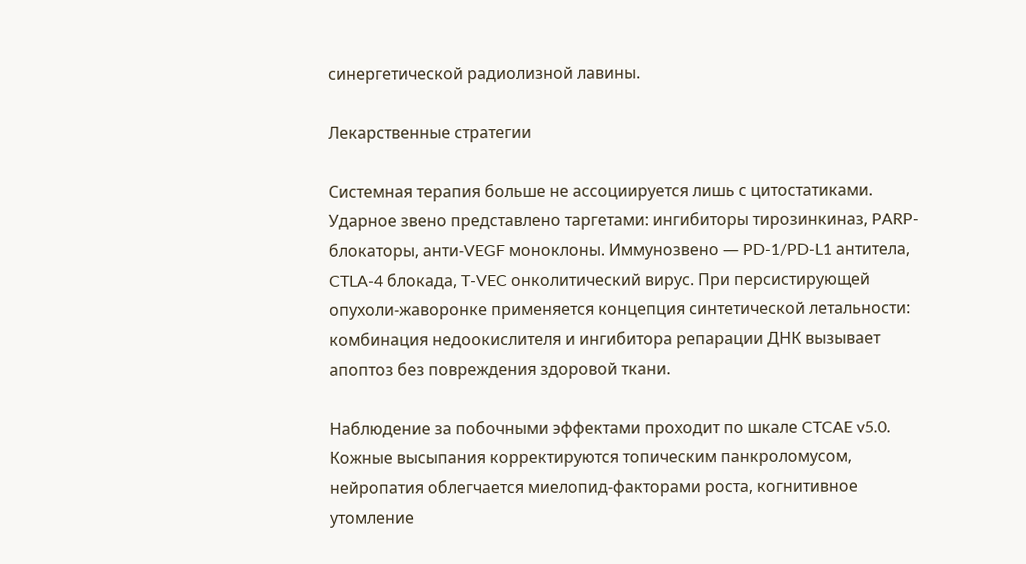синергетической радиолизной лавины.

Лекарственные стратегии

Системная терапия больше не ассоциируется лишь с цитостатиками. Ударное звено представлено таргетами: ингибиторы тирозинкиназ, PARP-блокаторы, анти-VEGF моноклоны. Иммунозвено — PD-1/PD-L1 антитела, CTLA-4 блокада, T-VEC онколитический вирус. При персистирующей опухоли-жаворонке применяется концепция синтетической летальности: комбинация недоокислителя и ингибитора репарации ДНК вызывает апоптоз без повреждения здоровой ткани.

Наблюдение за побочными эффектами проходит по шкале CTCAE v5.0. Кожные высыпания корректируются топическим панкроломусом, нейропатия облегчается миелопид-факторами роста, когнитивное утомление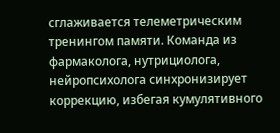сглаживается телеметрическим тренингом памяти. Команда из фармаколога, нутрициолога, нейропсихолога синхронизирует коррекцию, избегая кумулятивного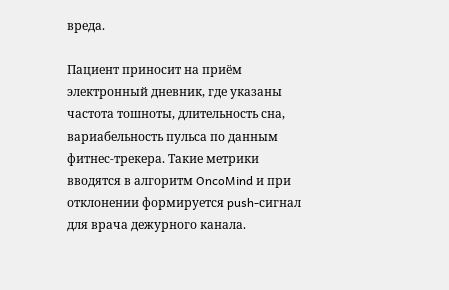вреда.

Пациент приносит на приём электронный дневник, где указаны частота тошноты, длительность сна, вариабельность пульса по данным фитнес-трекера. Такие метрики вводятся в алгоритм OncoMind и при отклонении формируется push-сигнал для врача дежурного канала.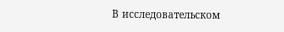В исследовательском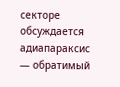секторе обсуждается адиапараксис — обратимый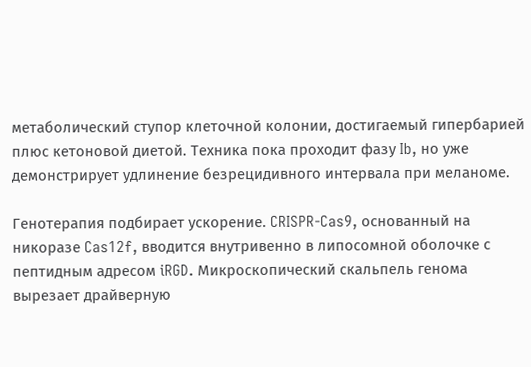метаболический ступор клеточной колонии, достигаемый гипербарией плюс кетоновой диетой. Техника пока проходит фазу Ib, но уже демонстрирует удлинение безрецидивного интервала при меланоме.

Генотерапия подбирает ускорение. CRISPR-Cas9, основанный на никоразе Cas12f, вводится внутривенно в липосомной оболочке с пептидным адресом iRGD. Микроскопический скальпель генома вырезает драйверную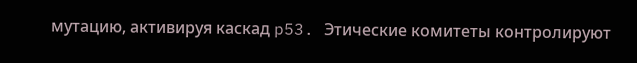мутацию, активируя каскад p53. Этические комитеты контролируют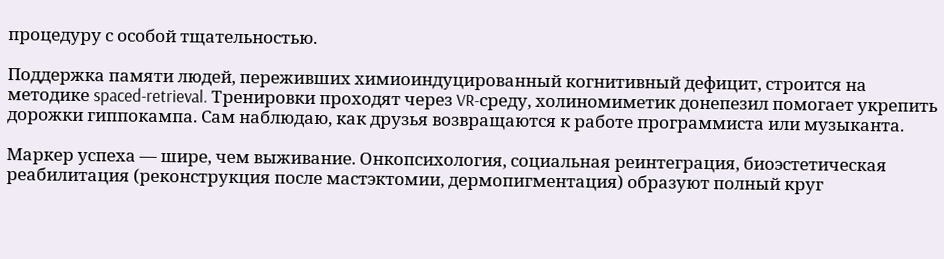процедуру с особой тщательностью.

Поддержка памяти людей, переживших химиоиндуцированный когнитивный дефицит, строится на методике spaced-retrieval. Тренировки проходят через VR-среду, холиномиметик донепезил помогает укрепить дорожки гиппокампа. Сам наблюдаю, как друзья возвращаются к работе программиста или музыканта.

Маркер успеха — шире, чем выживание. Онкопсихология, социальная реинтеграция, биоэстетическая реабилитация (реконструкция после мастэктомии, дермопигментация) образуют полный круг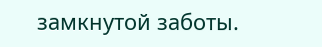замкнутой заботы.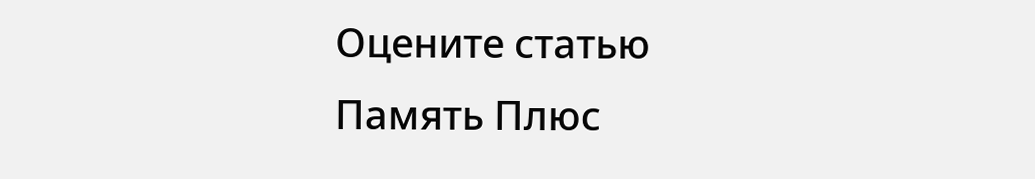Оцените статью
Память Плюс